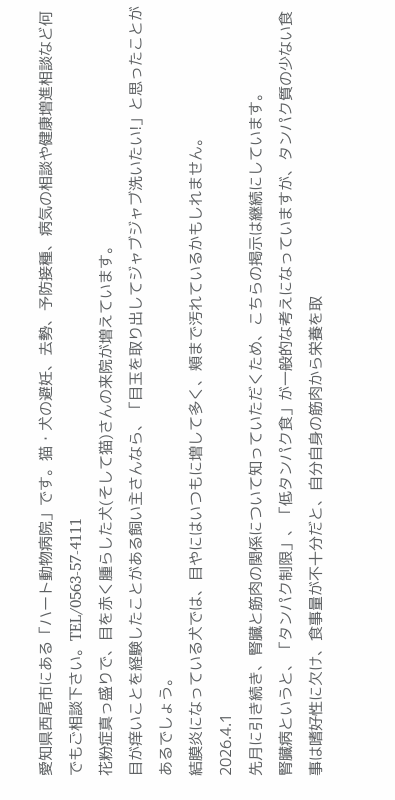愛知県西尾市にある「ハート動物病院」です。猫・犬の避妊、去勢、予防接種、病気の相談や健康増進相談など何でもご相談下さい。TEL/0563-57-4111
花粉症真っ盛りで、目を赤く腫らした犬(そして猫)さんの来院が増えています。
目が痒いことを経験したことがある飼い主さんなら、「目玉を取り出してジャブジャブ洗いたい!」と思ったことがあるでしょう。
結膜炎になっている犬では、目やにはいつもに増して多く、頬まで汚れているかもしれません。
2026.4.1
先月に引き続き、腎臓と筋肉の関係について知っていただくため、こちらの掲示は継続にしています。
腎臓病というと、「タンパク制限」、「低タンパク食」が一般的な考えになっていますが、タンパク質の少ない食事は嗜好性に欠け、食事量が不十分だと、自分自身の筋肉から栄養を取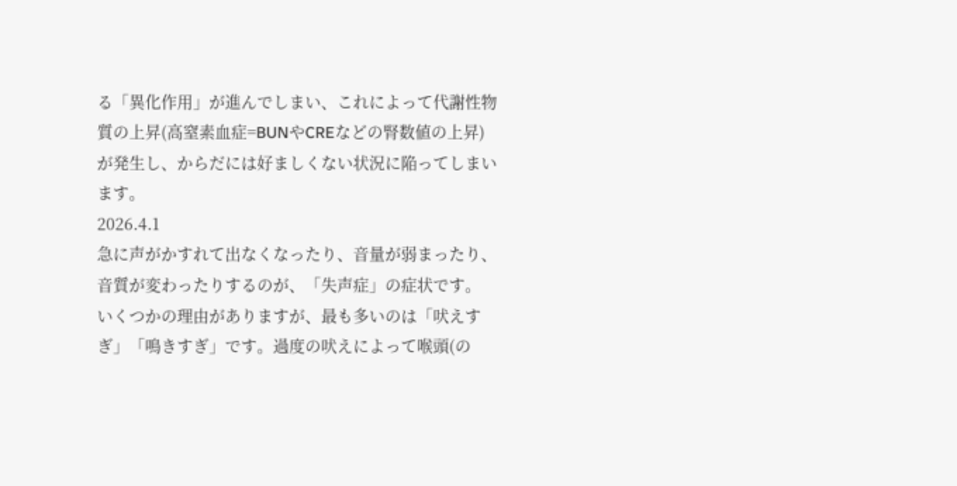る「異化作用」が進んでしまい、これによって代謝性物質の上昇(高窒素血症=BUNやCREなどの腎数値の上昇)が発生し、からだには好ましくない状況に陥ってしまいます。
2026.4.1
急に声がかすれて出なくなったり、音量が弱まったり、音質が変わったりするのが、「失声症」の症状です。
いくつかの理由がありますが、最も多いのは「吠えすぎ」「鳴きすぎ」です。過度の吠えによって喉頭(の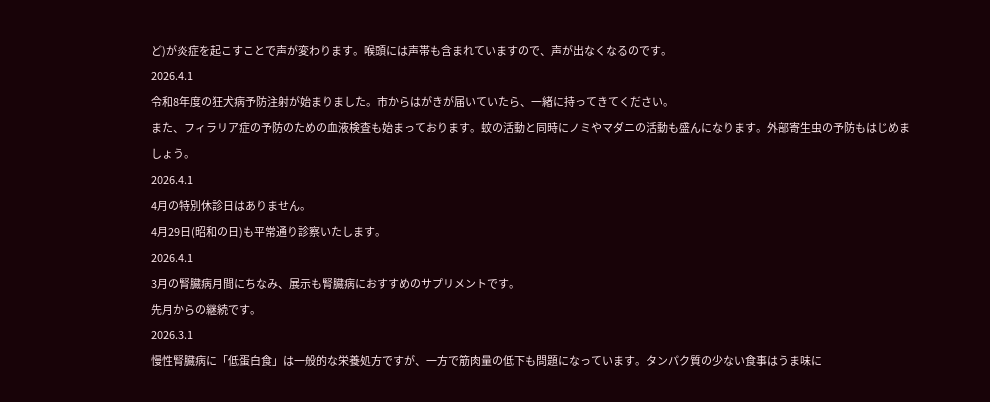ど)が炎症を起こすことで声が変わります。喉頭には声帯も含まれていますので、声が出なくなるのです。
2026.4.1
令和8年度の狂犬病予防注射が始まりました。市からはがきが届いていたら、一緒に持ってきてください。
また、フィラリア症の予防のための血液検査も始まっております。蚊の活動と同時にノミやマダニの活動も盛んになります。外部寄生虫の予防もはじめましょう。
2026.4.1
4月の特別休診日はありません。
4月29日(昭和の日)も平常通り診察いたします。
2026.4.1
3月の腎臓病月間にちなみ、展示も腎臓病におすすめのサプリメントです。
先月からの継続です。
2026.3.1
慢性腎臓病に「低蛋白食」は一般的な栄養処方ですが、一方で筋肉量の低下も問題になっています。タンパク質の少ない食事はうま味に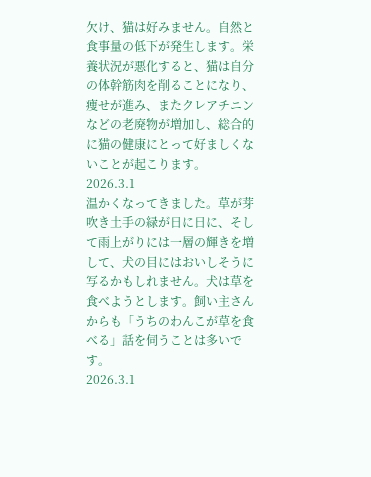欠け、猫は好みません。自然と食事量の低下が発生します。栄養状況が悪化すると、猫は自分の体幹筋肉を削ることになり、痩せが進み、またクレアチニンなどの老廃物が増加し、総合的に猫の健康にとって好ましくないことが起こります。
2026.3.1
温かくなってきました。草が芽吹き土手の緑が日に日に、そして雨上がりには一層の輝きを増して、犬の目にはおいしそうに写るかもしれません。犬は草を食べようとします。飼い主さんからも「うちのわんこが草を食べる」話を伺うことは多いです。
2026.3.1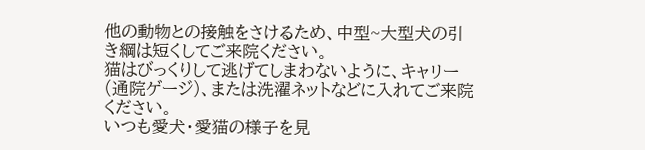他の動物との接触をさけるため、中型~大型犬の引き綱は短くしてご来院ください。
猫はびっくりして逃げてしまわないように、キャリー(通院ゲージ)、または洗濯ネットなどに入れてご来院ください。
いつも愛犬・愛猫の様子を見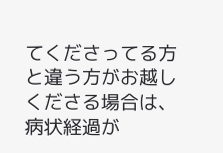てくださってる方と違う方がお越しくださる場合は、病状経過が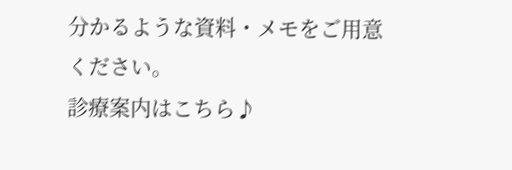分かるような資料・メモをご用意ください。
診療案内はこちら♪